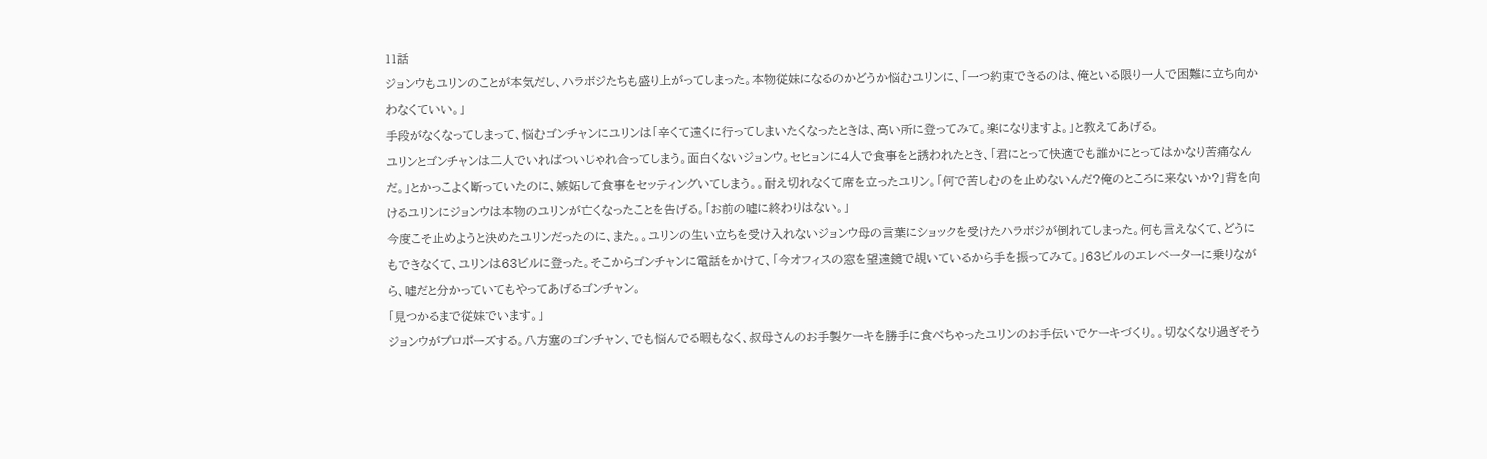11話
ジョンウもユリンのことが本気だし、ハラボジたちも盛り上がってしまった。本物従妹になるのかどうか悩むユリンに、「一つ約束できるのは、俺といる限り一人で困難に立ち向かわなくていい。」
手段がなくなってしまって、悩むゴンチャンにユリンは「辛くて遠くに行ってしまいたくなったときは、高い所に登ってみて。楽になりますよ。」と教えてあげる。
ユリンとゴンチャンは二人でいればついじゃれ合ってしまう。面白くないジョンウ。セヒョンに4人で食事をと誘われたとき、「君にとって快適でも誰かにとってはかなり苦痛なんだ。」とかっこよく断っていたのに、嫉妬して食事をセッティングいてしまう。。耐え切れなくて席を立ったユリン。「何で苦しむのを止めないんだ?俺のところに来ないか?」背を向けるユリンにジョンウは本物のユリンが亡くなったことを告げる。「お前の嘘に終わりはない。」
今度こそ止めようと決めたユリンだったのに、また。。ユリンの生い立ちを受け入れないジョンウ母の言葉にショックを受けたハラボジが倒れてしまった。何も言えなくて、どうにもできなくて、ユリンは63ビルに登った。そこからゴンチャンに電話をかけて、「今オフィスの窓を望遠鏡で覘いているから手を振ってみて。」63ビルのエレベーターに乗りながら、嘘だと分かっていてもやってあげるゴンチャン。
「見つかるまで従妹でいます。」
ジョンウがプロポーズする。八方塞のゴンチャン、でも悩んでる暇もなく、叔母さんのお手製ケーキを勝手に食べちゃったユリンのお手伝いでケーキづくり。。切なくなり過ぎそう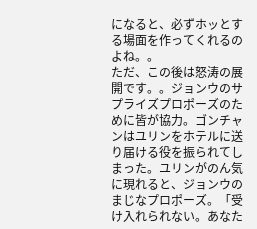になると、必ずホッとする場面を作ってくれるのよね。。
ただ、この後は怒涛の展開です。。ジョンウのサプライズプロポーズのために皆が協力。ゴンチャンはユリンをホテルに送り届ける役を振られてしまった。ユリンがのん気に現れると、ジョンウのまじなプロポーズ。「受け入れられない。あなた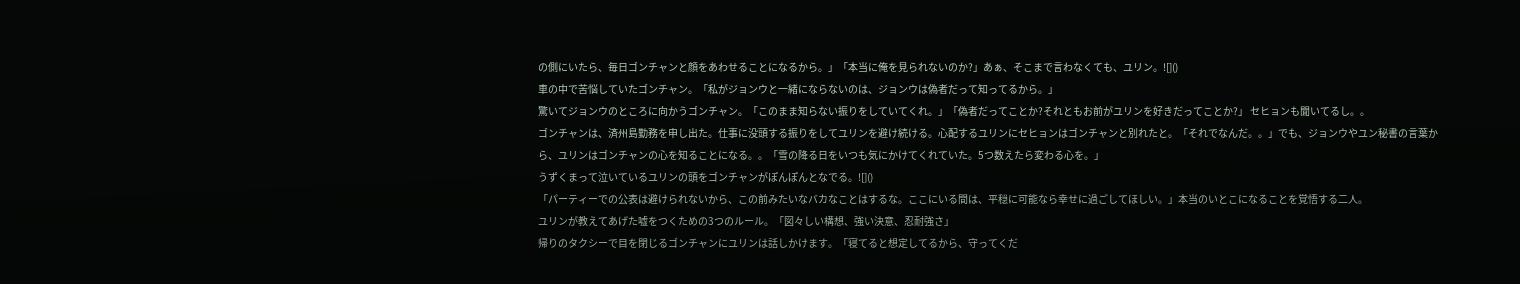の側にいたら、毎日ゴンチャンと顔をあわせることになるから。」「本当に俺を見られないのか?」あぁ、そこまで言わなくても、ユリン。![]()
車の中で苦悩していたゴンチャン。「私がジョンウと一緒にならないのは、ジョンウは偽者だって知ってるから。」
驚いてジョンウのところに向かうゴンチャン。「このまま知らない振りをしていてくれ。」「偽者だってことか?それともお前がユリンを好きだってことか?」 セヒョンも聞いてるし。。
ゴンチャンは、済州島勤務を申し出た。仕事に没頭する振りをしてユリンを避け続ける。心配するユリンにセヒョンはゴンチャンと別れたと。「それでなんだ。。」でも、ジョンウやユン秘書の言葉から、ユリンはゴンチャンの心を知ることになる。。「雪の降る日をいつも気にかけてくれていた。5つ数えたら変わる心を。」
うずくまって泣いているユリンの頭をゴンチャンがぽんぽんとなでる。![]()
「パーティーでの公表は避けられないから、この前みたいなバカなことはするな。ここにいる間は、平穏に可能なら幸せに過ごしてほしい。」本当のいとこになることを覚悟する二人。
ユリンが教えてあげた嘘をつくための3つのルール。「図々しい構想、強い決意、忍耐強さ」
帰りのタクシーで目を閉じるゴンチャンにユリンは話しかけます。「寝てると想定してるから、守ってくだ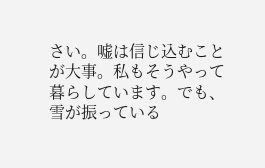さい。嘘は信じ込むことが大事。私もそうやって暮らしています。でも、雪が振っている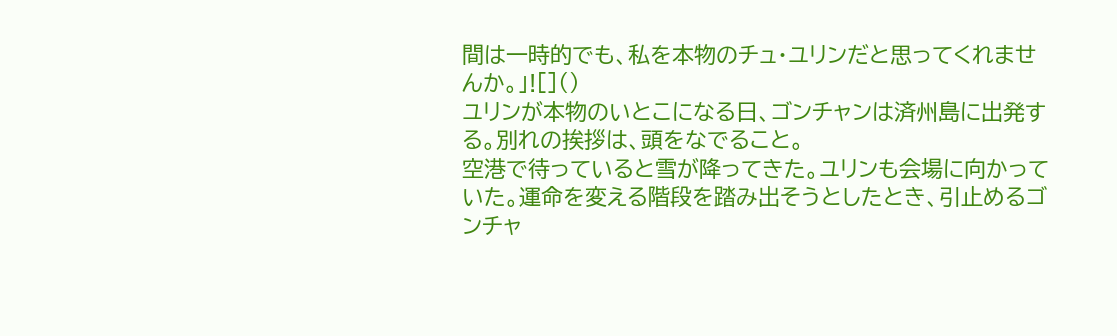間は一時的でも、私を本物のチュ・ユリンだと思ってくれませんか。」![]()
ユリンが本物のいとこになる日、ゴンチャンは済州島に出発する。別れの挨拶は、頭をなでること。
空港で待っていると雪が降ってきた。ユリンも会場に向かっていた。運命を変える階段を踏み出そうとしたとき、引止めるゴンチャ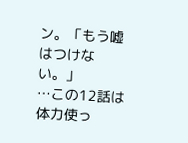ン。「もう嘘はつけない。」
…この12話は体力使っ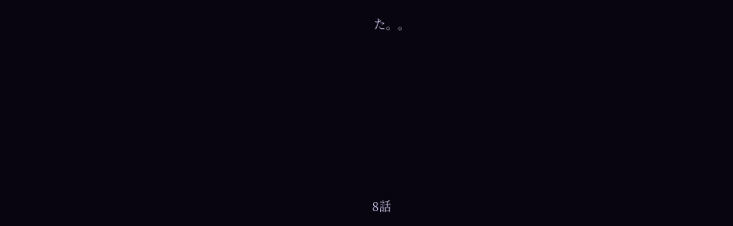た。。











8話